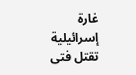غارة إسرائيلية تقتل فتى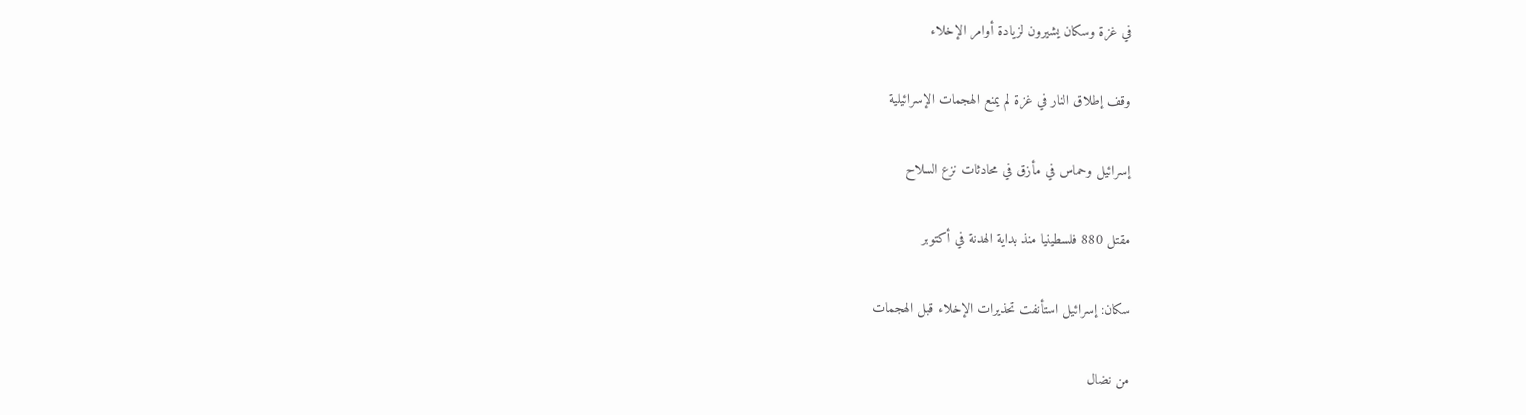في غزة وسكان يشيرون لزيادة أوامر الإخلاء

وقف إطلاق النار في غزة لم يمنع الهجمات الإسرائيلية

إسرائيل وحماس في مأزق في محادثات نزع السلاح

مقتل 880 فلسطينيا منذ بداية الهدنة في أكتوبر

سكان: إسرائيل استأنفت تحذيرات الإخلاء قبل الهجمات

من نضال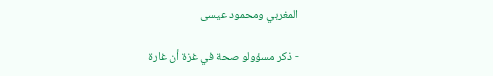المغربي ومحمود عيسى

- ذكر مسؤولو صحة في غزة أن غارة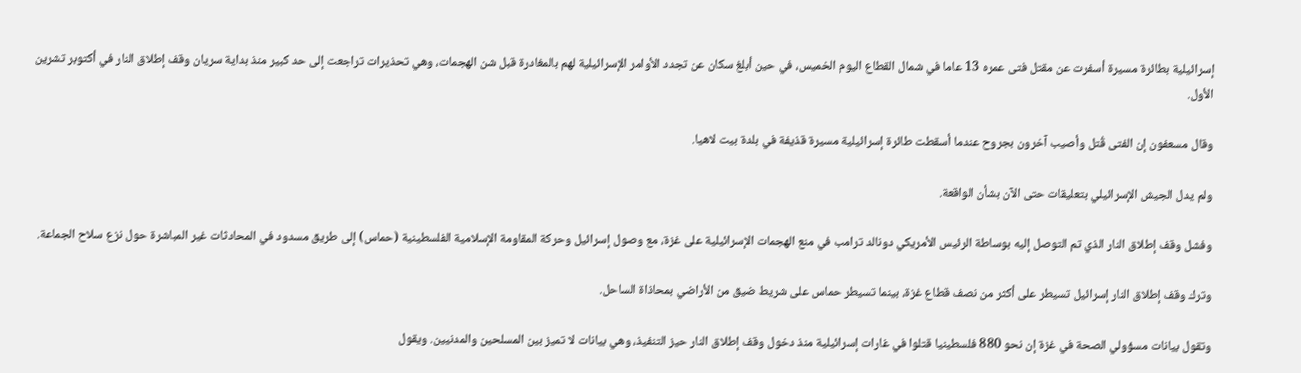إسرائيلية بطائرة مسيرة أسفرت عن مقتل فتى عمره 13 عاما في شمال القطاع اليوم الخميس، في حين أبلغ سكان عن تجدد الأوامر الإسرائيلية لهم بالمغادرة قبل شن الهجمات، وهي تحذيرات تراجعت إلى حد كبير منذ بداية سريان وقف إطلاق النار في أكتوبر تشرين الأول.

وقال مسعفون إن الفتى قُتل وأصيب آخرون بجروح عندما أسقطت طائرة إسرائيلية مسيرة قذيفة في بلدة بيت لاهيا.

ولم يدل الجيش الإسرائيلي بتعليقات حتى الآن بشأن الواقعة.

وفشل وقف إطلاق النار الذي تم التوصل إليه بوساطة الرئيس الأمريكي دونالد ترامب في منع الهجمات الإسرائيلية على غزة، مع وصول إسرائيل وحركة المقاومة الإسلامية الفلسطينية (حماس) إلى طريق مسدود في المحادثات غير المباشرة حول نزع سلاح الجماعة.

وترك وقف إطلاق النار إسرائيل تسيطر على أكثر من نصف قطاع غزة، بينما تسيطر حماس على شريط ضيق من الأراضي بمحاذاة الساحل.

وتقول بيانات مسؤولي الصحة في غزة إن نحو 880 فلسطينيا قتلوا في غارات إسرائيلية منذ دخول وقف إطلاق النار حيز التنفيذ، وهي بيانات لا تميز بين المسلحين والمدنيين. ويقول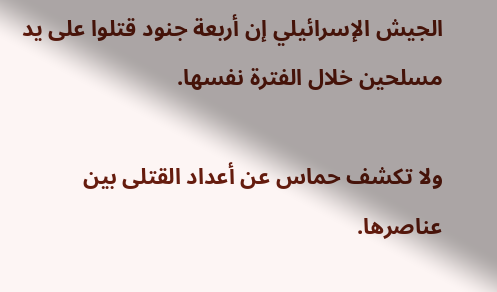الجيش الإسرائيلي إن أربعة جنود قتلوا على يد مسلحين خلال الفترة نفسها.

ولا تكشف حماس عن أعداد القتلى بين عناصرها.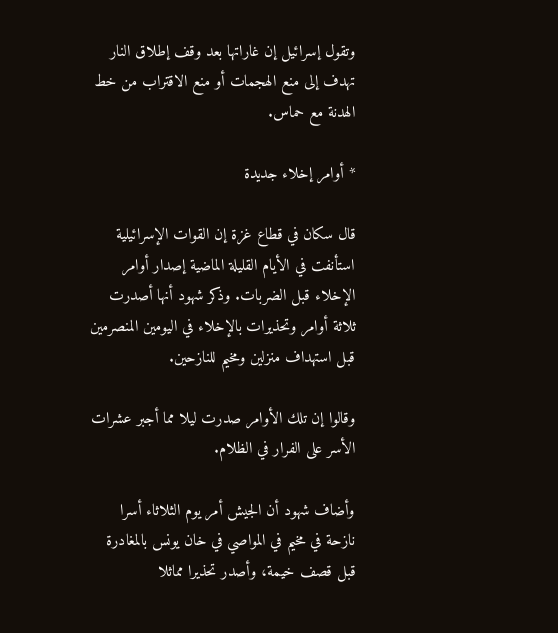وتقول إسرائيل إن غاراتها بعد وقف إطلاق النار تهدف إلى منع الهجمات أو منع الاقتراب من خط الهدنة مع حماس.

* أوامر إخلاء جديدة

قال سكان في قطاع غزة إن القوات الإسرائيلية استأنفت في الأيام القليلة الماضية إصدار أوامر الإخلاء قبل الضربات. وذكر شهود أنها أصدرت ثلاثة أوامر وتحذيرات بالإخلاء في اليومين المنصرمين قبل استهداف منزلين ومخيم للنازحين.

وقالوا إن تلك الأوامر صدرت ليلا مما أجبر عشرات الأسر على الفرار في الظلام.

وأضاف شهود أن الجيش أمر يوم الثلاثاء أسرا نازحة في مخيم في المواصي في خان يونس بالمغادرة قبل قصف خيمة، وأصدر تحذيرا مماثلا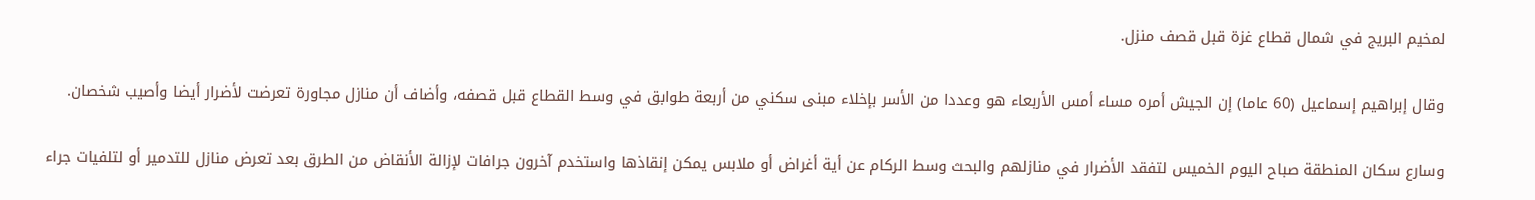لمخيم البريج في شمال قطاع غزة قبل قصف منزل.

وقال إبراهيم إسماعيل (60 عاما) إن الجيش أمره مساء أمس الأربعاء هو وعددا من الأسر بإخلاء مبنى سكني من أربعة طوابق في وسط القطاع قبل قصفه، وأضاف أن منازل مجاورة تعرضت لأضرار أيضا وأصيب شخصان.

وسارع سكان المنطقة صباح اليوم الخميس لتفقد الأضرار في منازلهم والبحث وسط الركام عن أية أغراض أو ملابس يمكن إنقاذها واستخدم آخرون جرافات لإزالة الأنقاض من الطرق بعد تعرض منازل للتدمير أو لتلفيات جراء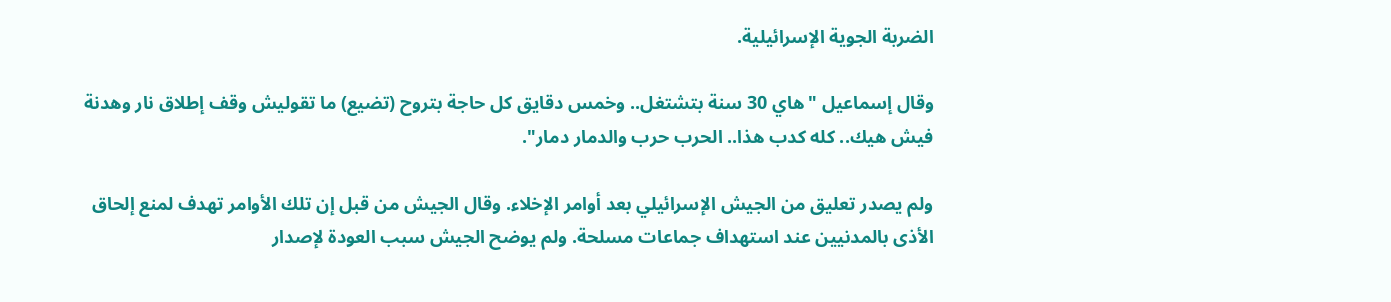الضربة الجوية الإسرائيلية.

وقال إسماعيل "هاي 30 سنة بتشتغل.. وخمس دقايق كل حاجة بتروح (تضيع) ما تقوليش وقف إطلاق نار وهدنة فيش هيك.. كله كدب هذا.. الحرب حرب والدمار دمار".

ولم يصدر تعليق من الجيش الإسرائيلي بعد أوامر الإخلاء. وقال الجيش من قبل إن تلك الأوامر تهدف لمنع إلحاق الأذى بالمدنيين عند استهداف جماعات مسلحة. ولم يوضح الجيش سبب العودة لإصدار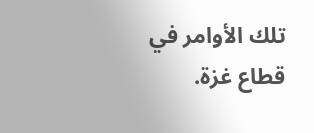تلك الأوامر في قطاع غزة.